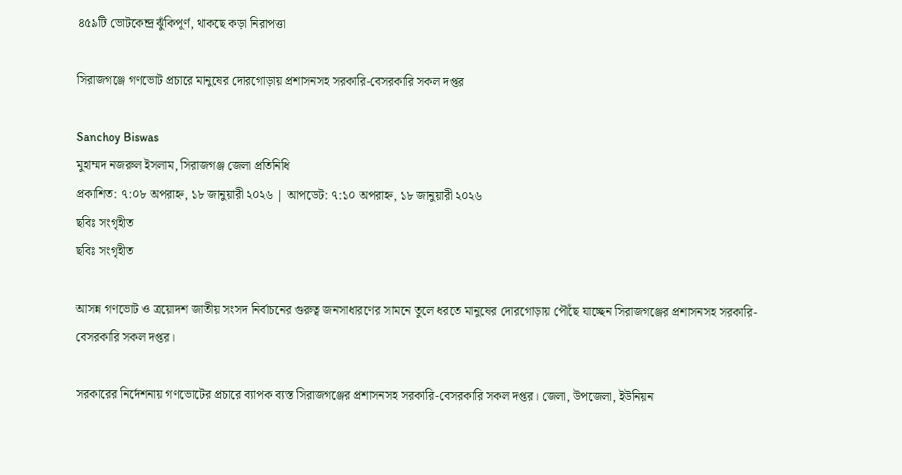৪৫৯টি ভোটকেন্দ্র ঝুঁকিপূর্ণ, থাকছে কড়া নিরাপত্তা

সিরাজগঞ্জে গণভোট প্রচারে মানুষের দোরগোড়ায় প্রশাসনসহ সরকারি-বেসরকারি সকল দপ্তর

Sanchoy Biswas
মুহাম্মদ নজরুল ইসলাম, সিরাজগঞ্জ জেলা প্রতিনিধি
প্রকাশিত: ৭:০৮ অপরাহ্ন, ১৮ জানুয়ারী ২০২৬ | আপডেট: ৭:১০ অপরাহ্ন, ১৮ জানুয়ারী ২০২৬
ছবিঃ সংগৃহীত
ছবিঃ সংগৃহীত

আসন্ন গণভোট ও ত্রয়োদশ জাতীয় সংসদ নির্বাচনের গুরুত্ব জনসাধারণের সামনে তুলে ধরতে মানুষের দোরগোড়ায় পৌঁছে যাচ্ছেন সিরাজগঞ্জের প্রশাসনসহ সরকারি-বেসরকারি সকল দপ্তর।

সরকারের নির্দেশনায় গণভোটের প্রচারে ব্যাপক ব্যস্ত সিরাজগঞ্জের প্রশাসনসহ সরকারি-বেসরকারি সকল দপ্তর। জেলা, উপজেলা, ইউনিয়ন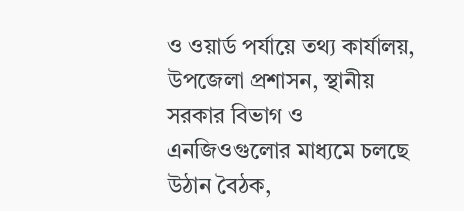ও ওয়ার্ড পর্যায়ে তথ্য কার্যালয়, উপজেলা প্রশাসন, স্থানীয় সরকার বিভাগ ও এনজিওগুলোর মাধ্যমে চলছে উঠান বৈঠক,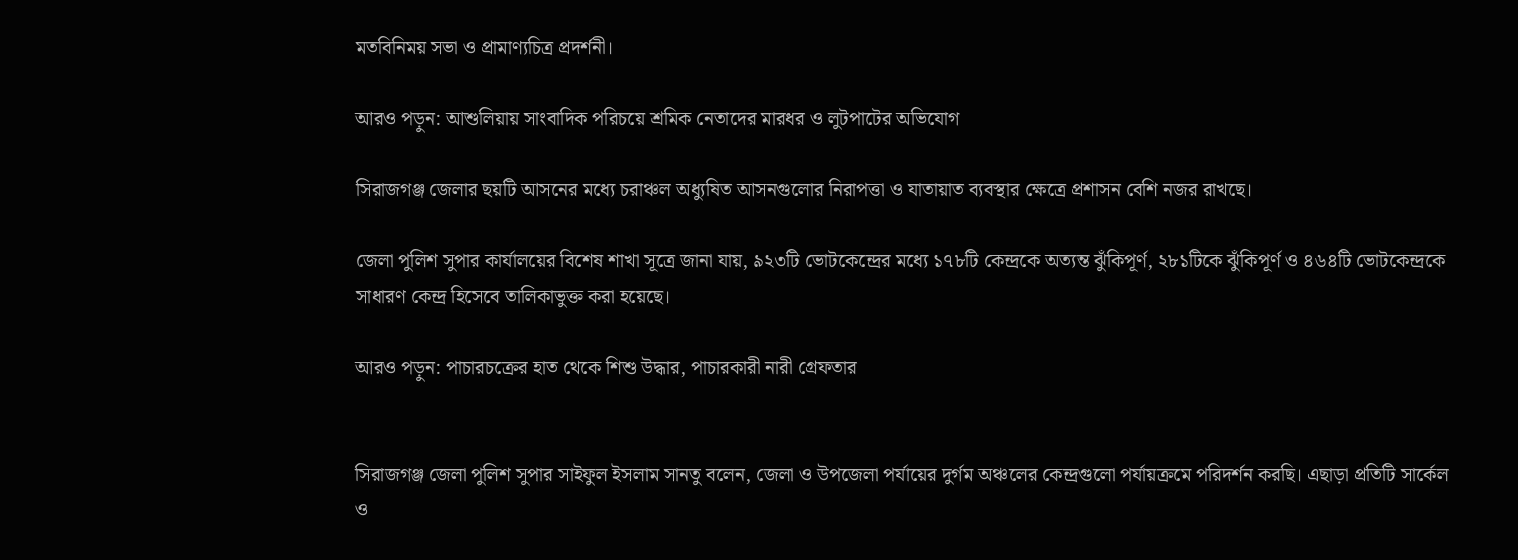মতবিনিময় সভা ও প্রামাণ্যচিত্র প্রদর্শনী।

আরও পড়ুন: আশুলিয়ায় সাংবাদিক পরিচয়ে শ্রমিক নেতাদের মারধর ও লুটপাটের অভিযোগ

সিরাজগঞ্জ জেলার ছয়টি আসনের মধ্যে চরাঞ্চল অধ্যুষিত আসনগুলোর নিরাপত্তা ও যাতায়াত ব্যবস্থার ক্ষেত্রে প্রশাসন বেশি নজর রাখছে।

জেলা পুলিশ সুপার কার্যালয়ের বিশেষ শাখা সূত্রে জানা যায়, ৯২৩টি ভোটকেন্দ্রের মধ্যে ১৭৮টি কেন্দ্রকে অত্যন্ত ঝুঁকিপূর্ণ, ২৮১টিকে ঝুঁকিপূর্ণ ও ৪৬৪টি ভোটকেন্দ্রকে সাধারণ কেন্দ্র হিসেবে তালিকাভুক্ত করা হয়েছে।

আরও পড়ুন: পাচারচক্রের হাত থেকে শিশু উদ্ধার, পাচারকারী নারী গ্রেফতার


সিরাজগঞ্জ জেলা পুলিশ সুপার সাইফুল ইসলাম সানতু বলেন, জেলা ও উপজেলা পর্যায়ের দুর্গম অঞ্চলের কেন্দ্রগুলো পর্যায়ক্রমে পরিদর্শন করছি। এছাড়া প্রতিটি সার্কেল ও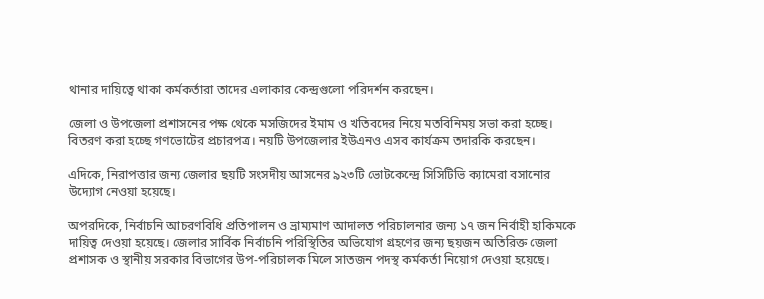থানার দায়িত্বে থাকা কর্মকর্তারা তাদের এলাকার কেন্দ্রগুলো পরিদর্শন করছেন।

জেলা ও উপজেলা প্রশাসনের পক্ষ থেকে মসজিদের ইমাম ও খতিবদের নিয়ে মতবিনিময় সভা করা হচ্ছে। বিতরণ করা হচ্ছে গণভোটের প্রচারপত্র। নয়টি উপজেলার ইউএনও এসব কার্যক্রম তদারকি করছেন।

এদিকে, নিরাপত্তার জন্য জেলার ছয়টি সংসদীয় আসনের ৯২৩টি ভোটকেন্দ্রে সিসিটিভি ক্যামেরা বসানোর উদ্যোগ নেওয়া হয়েছে।

অপরদিকে, নির্বাচনি আচরণবিধি প্রতিপালন ও ভ্রাম্যমাণ আদালত পরিচালনার জন্য ১৭ জন নির্বাহী হাকিমকে দায়িত্ব দেওয়া হয়েছে। জেলার সার্বিক নির্বাচনি পরিস্থিতির অভিযোগ গ্রহণের জন্য ছয়জন অতিরিক্ত জেলা প্রশাসক ও স্থানীয় সরকার বিভাগের উপ-পরিচালক মিলে সাতজন পদস্থ কর্মকর্তা নিয়োগ দেওয়া হয়েছে।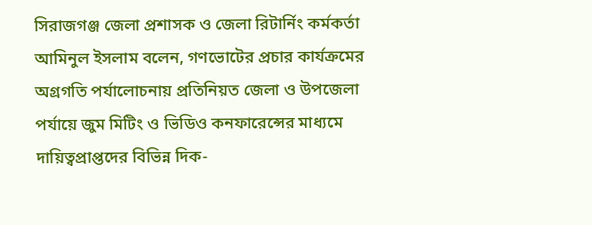সিরাজগঞ্জ জেলা প্রশাসক ও জেলা রিটার্নিং কর্মকর্তা আমিনুল ইসলাম বলেন, গণভোটের প্রচার কার্যক্রমের অগ্রগতি পর্যালোচনায় প্রতিনিয়ত জেলা ও উপজেলা পর্যায়ে জুম মিটিং ও ভিডিও কনফারেন্সের মাধ্যমে দায়িত্বপ্রাপ্তদের বিভিন্ন দিক-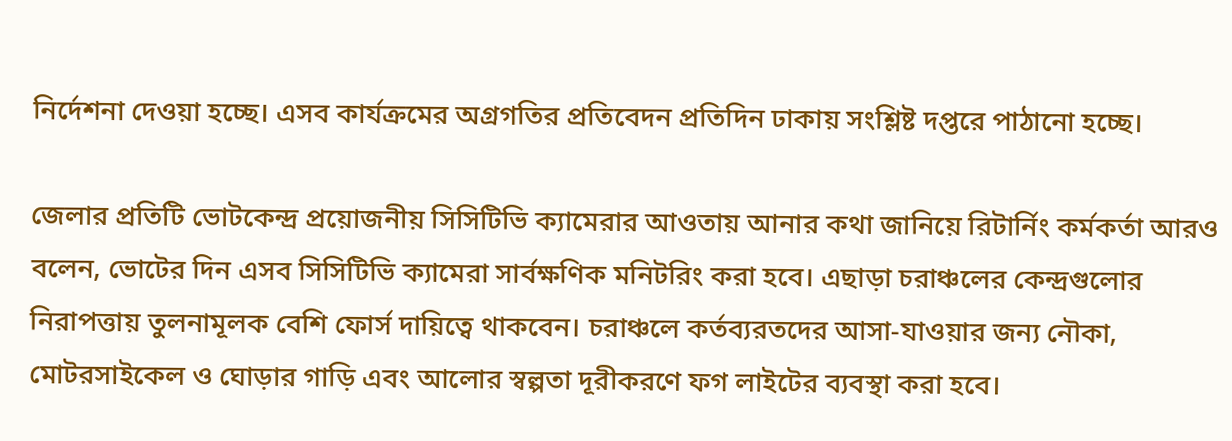নির্দেশনা দেওয়া হচ্ছে। এসব কার্যক্রমের অগ্রগতির প্রতিবেদন প্রতিদিন ঢাকায় সংশ্লিষ্ট দপ্তরে পাঠানো হচ্ছে।

জেলার প্রতিটি ভোটকেন্দ্র প্রয়োজনীয় সিসিটিভি ক্যামেরার আওতায় আনার কথা জানিয়ে রিটার্নিং কর্মকর্তা আরও বলেন, ভোটের দিন এসব সিসিটিভি ক্যামেরা সার্বক্ষণিক মনিটরিং করা হবে। এছাড়া চরাঞ্চলের কেন্দ্রগুলোর নিরাপত্তায় তুলনামূলক বেশি ফোর্স দায়িত্বে থাকবেন। চরাঞ্চলে কর্তব্যরতদের আসা-যাওয়ার জন্য নৌকা, মোটরসাইকেল ও ঘোড়ার গাড়ি এবং আলোর স্বল্পতা দূরীকরণে ফগ লাইটের ব্যবস্থা করা হবে।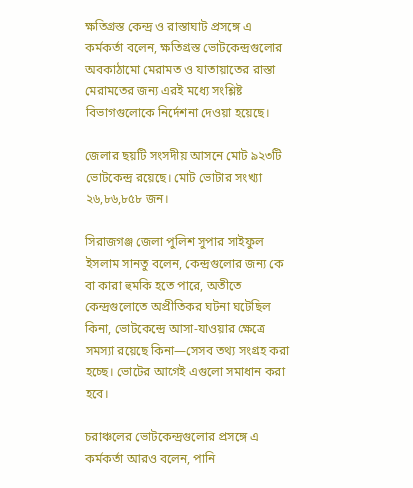ক্ষতিগ্রস্ত কেন্দ্র ও রাস্তাঘাট প্রসঙ্গে এ কর্মকর্তা বলেন, ক্ষতিগ্রস্ত ভোটকেন্দ্রগুলোর অবকাঠামো মেরামত ও যাতায়াতের রাস্তা মেরামতের জন্য এরই মধ্যে সংশ্লিষ্ট বিভাগগুলোকে নির্দেশনা দেওয়া হয়েছে।

জেলার ছয়টি সংসদীয় আসনে মোট ৯২৩টি ভোটকেন্দ্র রয়েছে। মোট ভোটার সংখ্যা ২৬,৮৬,৮৫৮ জন।

সিরাজগঞ্জ জেলা পুলিশ সুপার সাইফুল ইসলাম সানতু বলেন, কেন্দ্রগুলোর জন্য কে বা কারা হুমকি হতে পারে, অতীতে কেন্দ্রগুলোতে অপ্রীতিকর ঘটনা ঘটেছিল কিনা, ভোটকেন্দ্রে আসা-যাওয়ার ক্ষেত্রে সমস্যা রয়েছে কিনা—সেসব তথ্য সংগ্রহ করা হচ্ছে। ভোটের আগেই এগুলো সমাধান করা হবে।

চরাঞ্চলের ভোটকেন্দ্রগুলোর প্রসঙ্গে এ কর্মকর্তা আরও বলেন, পানি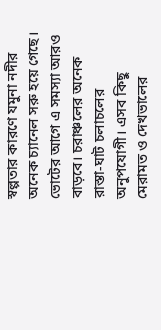স্বল্পতার কারণে যমুনা নদীর অনেক চ্যানেল সরু হয়ে গেছে। ভোটের আগে এ সমস্যা আরও বাড়বে। চরাঞ্চলের অনেক রাস্তা-ঘাট চলাচলের অনুপযোগী। এসব কিছু মেরামত ও দেখভালের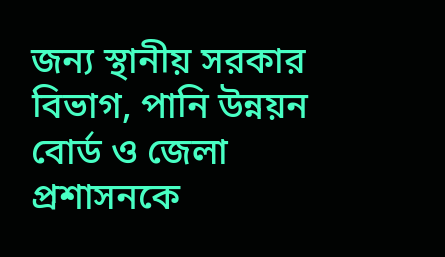জন্য স্থানীয় সরকার বিভাগ, পানি উন্নয়ন বোর্ড ও জেলা প্রশাসনকে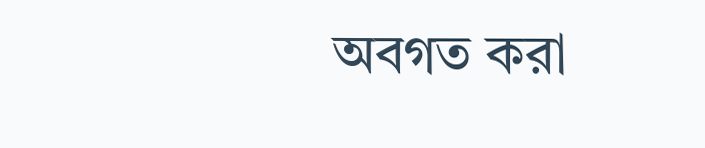অবগত করা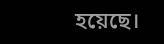হয়েছে।